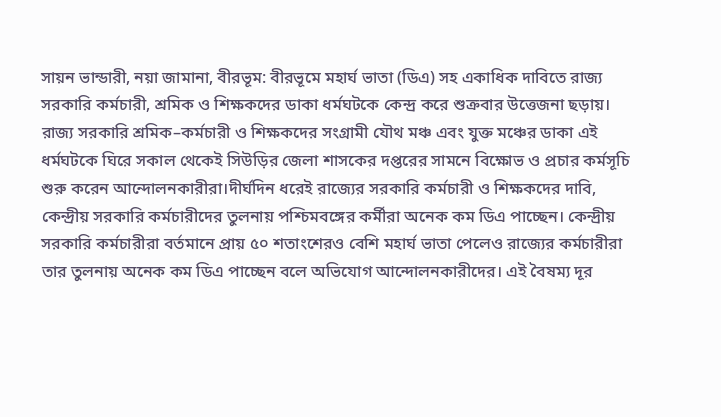সায়ন ভান্ডারী, নয়া জামানা, বীরভূম: বীরভূমে মহার্ঘ ভাতা (ডিএ) সহ একাধিক দাবিতে রাজ্য সরকারি কর্মচারী, শ্রমিক ও শিক্ষকদের ডাকা ধর্মঘটকে কেন্দ্র করে শুক্রবার উত্তেজনা ছড়ায়। রাজ্য সরকারি শ্রমিক–কর্মচারী ও শিক্ষকদের সংগ্রামী যৌথ মঞ্চ এবং যুক্ত মঞ্চের ডাকা এই ধর্মঘটকে ঘিরে সকাল থেকেই সিউড়ির জেলা শাসকের দপ্তরের সামনে বিক্ষোভ ও প্রচার কর্মসূচি শুরু করেন আন্দোলনকারীরা।দীর্ঘদিন ধরেই রাজ্যের সরকারি কর্মচারী ও শিক্ষকদের দাবি, কেন্দ্রীয় সরকারি কর্মচারীদের তুলনায় পশ্চিমবঙ্গের কর্মীরা অনেক কম ডিএ পাচ্ছেন। কেন্দ্রীয় সরকারি কর্মচারীরা বর্তমানে প্রায় ৫০ শতাংশেরও বেশি মহার্ঘ ভাতা পেলেও রাজ্যের কর্মচারীরা তার তুলনায় অনেক কম ডিএ পাচ্ছেন বলে অভিযোগ আন্দোলনকারীদের। এই বৈষম্য দূর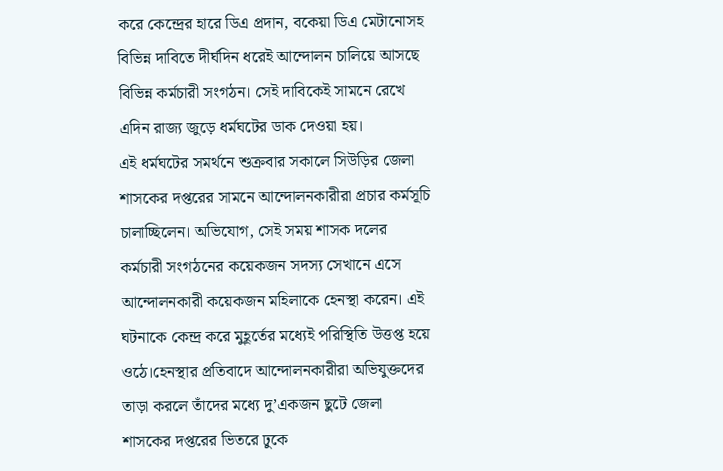করে কেন্দ্রের হারে ডিএ প্রদান, বকেয়া ডিএ মেটানোসহ বিভিন্ন দাবিতে দীর্ঘদিন ধরেই আন্দোলন চালিয়ে আসছে বিভিন্ন কর্মচারী সংগঠন। সেই দাবিকেই সামনে রেখে এদিন রাজ্য জুড়ে ধর্মঘটের ডাক দেওয়া হয়।
এই ধর্মঘটের সমর্থনে শুক্রবার সকালে সিউড়ির জেলা শাসকের দপ্তরের সামনে আন্দোলনকারীরা প্রচার কর্মসূচি চালাচ্ছিলেন। অভিযোগ, সেই সময় শাসক দলের কর্মচারী সংগঠনের কয়েকজন সদস্য সেখানে এসে আন্দোলনকারী কয়েকজন মহিলাকে হেনস্থা করেন। এই ঘটনাকে কেন্দ্র করে মুহূর্তের মধ্যেই পরিস্থিতি উত্তপ্ত হয়ে ওঠে।হেনস্থার প্রতিবাদে আন্দোলনকারীরা অভিযুক্তদের তাড়া করলে তাঁদের মধ্যে দু’একজন ছুটে জেলা শাসকের দপ্তরের ভিতরে ঢুকে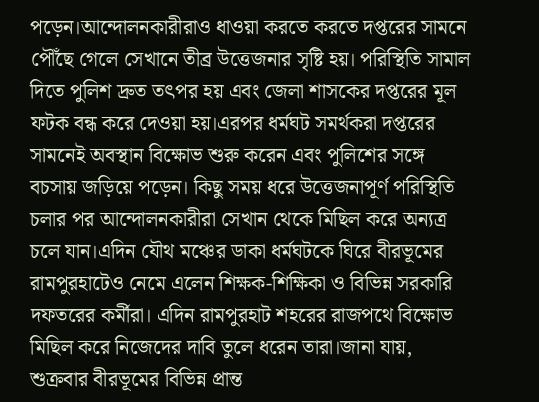পড়েন।আন্দোলনকারীরাও ধাওয়া করতে করতে দপ্তরের সামনে পৌঁছে গেলে সেখানে তীব্র উত্তেজনার সৃষ্টি হয়। পরিস্থিতি সামাল দিতে পুলিশ দ্রুত তৎপর হয় এবং জেলা শাসকের দপ্তরের মূল ফটক বন্ধ করে দেওয়া হয়।এরপর ধর্মঘট সমর্থকরা দপ্তরের সামনেই অবস্থান বিক্ষোভ শুরু করেন এবং পুলিশের সঙ্গে বচসায় জড়িয়ে পড়েন। কিছু সময় ধরে উত্তেজনাপূর্ণ পরিস্থিতি চলার পর আন্দোলনকারীরা সেখান থেকে মিছিল করে অন্যত্র চলে যান।এদিন যৌথ মঞ্চের ডাকা ধর্মঘটকে ঘিরে বীরভূমের রামপুরহাটেও নেমে এলেন শিক্ষক-শিক্ষিকা ও বিভিন্ন সরকারি দফতরের কর্মীরা। এদিন রামপুরহাট শহরের রাজপথে বিক্ষোভ মিছিল করে নিজেদের দাবি তুলে ধরেন তারা।জানা যায়, শুক্রবার বীরভূমের বিভিন্ন প্রান্ত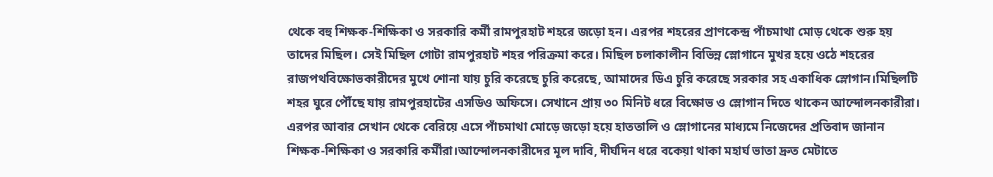থেকে বহু শিক্ষক-শিক্ষিকা ও সরকারি কর্মী রামপুরহাট শহরে জড়ো হন। এরপর শহরের প্রাণকেন্দ্র পাঁচমাথা মোড় থেকে শুরু হয় তাদের মিছিল। সেই মিছিল গোটা রামপুরহাট শহর পরিক্রমা করে। মিছিল চলাকালীন বিভিন্ন স্লোগানে মুখর হয়ে ওঠে শহরের রাজপথবিক্ষোভকারীদের মুখে শোনা যায় চুরি করেছে চুরি করেছে, আমাদের ডিএ চুরি করেছে সরকার সহ একাধিক স্লোগান।মিছিলটি শহর ঘুরে পৌঁছে যায় রামপুরহাটের এসডিও অফিসে। সেখানে প্রায় ৩০ মিনিট ধরে বিক্ষোভ ও স্লোগান দিতে থাকেন আন্দোলনকারীরা। এরপর আবার সেখান থেকে বেরিয়ে এসে পাঁচমাথা মোড়ে জড়ো হয়ে হাততালি ও স্লোগানের মাধ্যমে নিজেদের প্রতিবাদ জানান শিক্ষক-শিক্ষিকা ও সরকারি কর্মীরা।আন্দোলনকারীদের মূল দাবি, দীর্ঘদিন ধরে বকেয়া থাকা মহার্ঘ ভাতা দ্রুত মেটাতে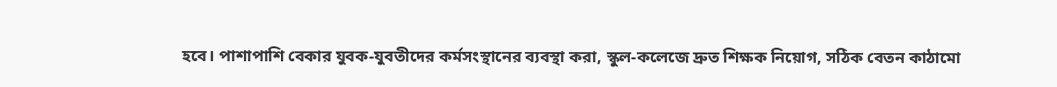হবে। পাশাপাশি বেকার যুবক-যুবতীদের কর্মসংস্থানের ব্যবস্থা করা, স্কুল-কলেজে দ্রুত শিক্ষক নিয়োগ, সঠিক বেতন কাঠামো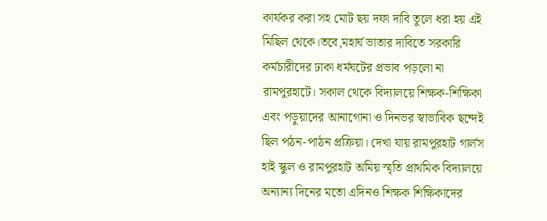কার্যকর করা সহ মোট ছয় দফা দাবি তুলে ধরা হয় এই মিছিল থেকে।তবে,মহার্ঘ ভাতার দাবিতে সরকারি কর্মচারীদের ঢাকা ধর্মঘটের প্রভাব পড়লো না রামপুরহাটে। সকাল থেকে বিদ্যালয়ে শিক্ষক-শিক্ষিকা এবং পড়ুয়াদের আনাগোনা ও দিনভর স্বাভাবিক ছন্দেই ছিল পঠন-পাঠন প্রক্রিয়া। দেখা যায় রামপুরহাট গার্লস হাই স্কুল ও রামপুরহাট অমিয় স্মৃতি প্রাথমিক বিদ্যালয়ে অন্যান্য দিনের মতো এদিনও শিক্ষক শিক্ষিকাদের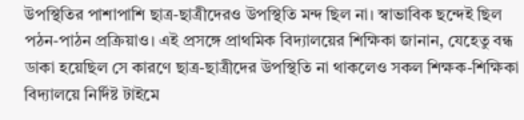উপস্থিতির পাশাপাশি ছাত্র-ছাত্রীদেরও উপস্থিতি মন্দ ছিল না। স্বাভাবিক ছন্দেই ছিল পঠন-পাঠন প্রক্রিয়াও। এই প্রসঙ্গে প্রাথমিক বিদ্যালয়ের শিক্ষিকা জানান, যেহেতু বন্ধ ডাকা হয়েছিল সে কারণে ছাত্র-ছাত্রীদের উপস্থিতি না থাকলেও সকল শিক্ষক-শিক্ষিকা বিদ্যালয়ে নির্দিষ্ট টাইমে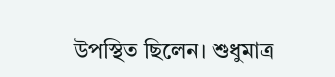উপস্থিত ছিলেন। শুধুমাত্র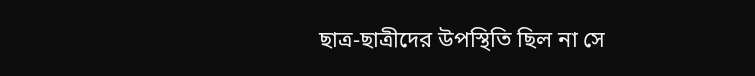ছাত্র-ছাত্রীদের উপস্থিতি ছিল না সে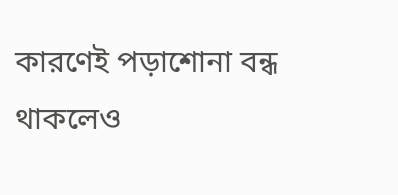কারণেই পড়াশোনা বন্ধ থাকলেও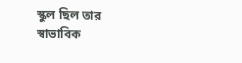স্কুল ছিল তার স্বাভাবিক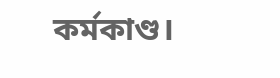কর্মকাণ্ড।